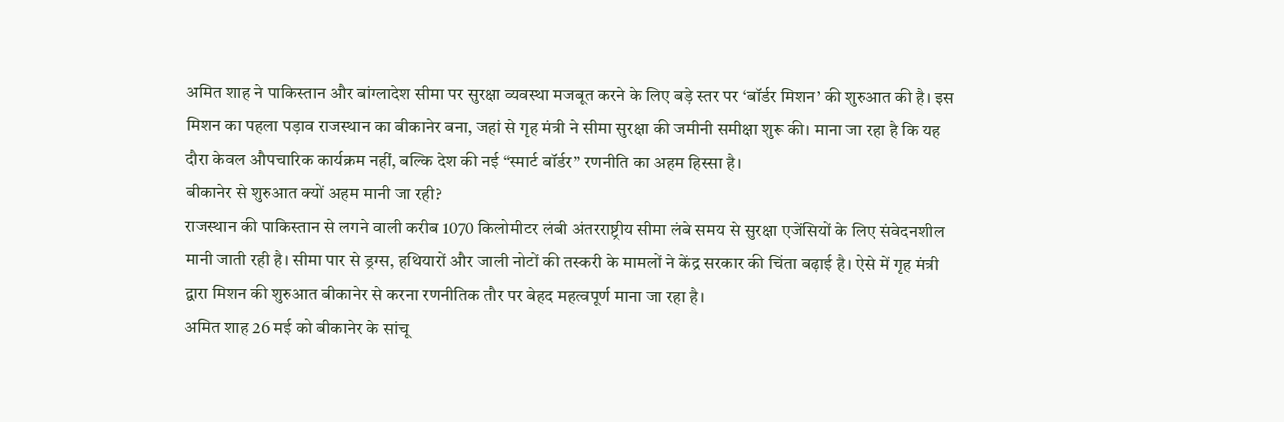अमित शाह ने पाकिस्तान और बांग्लादेश सीमा पर सुरक्षा व्यवस्था मजबूत करने के लिए बड़े स्तर पर ‘बॉर्डर मिशन’ की शुरुआत की है। इस मिशन का पहला पड़ाव राजस्थान का बीकानेर बना, जहां से गृह मंत्री ने सीमा सुरक्षा की जमीनी समीक्षा शुरू की। माना जा रहा है कि यह दौरा केवल औपचारिक कार्यक्रम नहीं, बल्कि देश की नई “स्मार्ट बॉर्डर” रणनीति का अहम हिस्सा है।
बीकानेर से शुरुआत क्यों अहम मानी जा रही?
राजस्थान की पाकिस्तान से लगने वाली करीब 1070 किलोमीटर लंबी अंतरराष्ट्रीय सीमा लंबे समय से सुरक्षा एजेंसियों के लिए संवेदनशील मानी जाती रही है। सीमा पार से ड्रग्स, हथियारों और जाली नोटों की तस्करी के मामलों ने केंद्र सरकार की चिंता बढ़ाई है। ऐसे में गृह मंत्री द्वारा मिशन की शुरुआत बीकानेर से करना रणनीतिक तौर पर बेहद महत्वपूर्ण माना जा रहा है।
अमित शाह 26 मई को बीकानेर के सांचू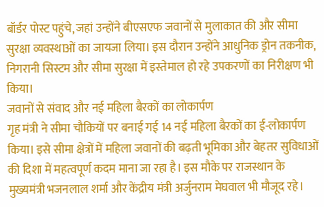बॉर्डर पोस्ट पहुंचे, जहां उन्होंने बीएसएफ जवानों से मुलाकात की और सीमा सुरक्षा व्यवस्थाओं का जायजा लिया। इस दौरान उन्होंने आधुनिक ड्रोन तकनीक, निगरानी सिस्टम और सीमा सुरक्षा में इस्तेमाल हो रहे उपकरणों का निरीक्षण भी किया।
जवानों से संवाद और नई महिला बैरकों का लोकार्पण
गृह मंत्री ने सीमा चौकियों पर बनाई गई 14 नई महिला बैरकों का ई-लोकार्पण किया। इसे सीमा क्षेत्रों में महिला जवानों की बढ़ती भूमिका और बेहतर सुविधाओं की दिशा में महत्वपूर्ण कदम माना जा रहा है। इस मौके पर राजस्थान के मुख्यमंत्री भजनलाल शर्मा और केंद्रीय मंत्री अर्जुनराम मेघवाल भी मौजूद रहे।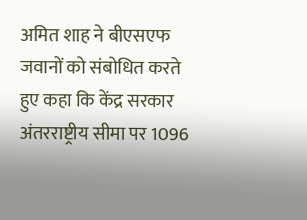अमित शाह ने बीएसएफ जवानों को संबोधित करते हुए कहा कि केंद्र सरकार अंतरराष्ट्रीय सीमा पर 1096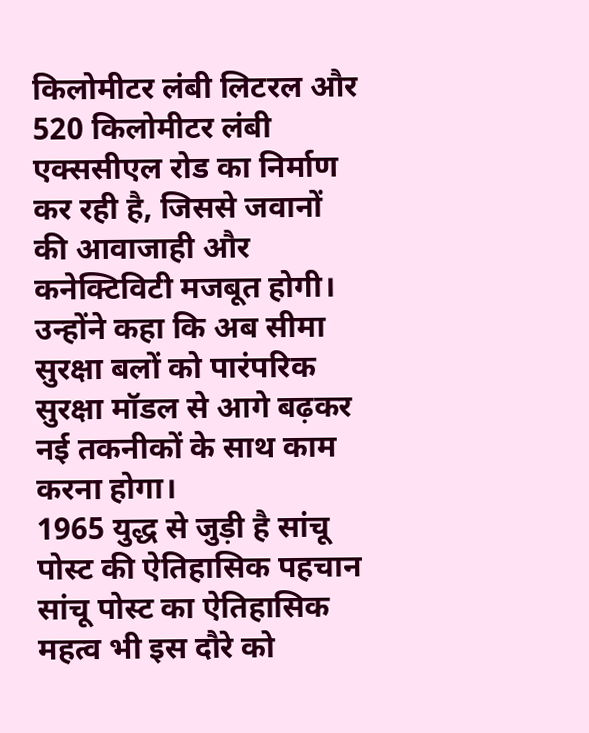किलोमीटर लंबी लिटरल और 520 किलोमीटर लंबी एक्ससीएल रोड का निर्माण कर रही है, जिससे जवानों की आवाजाही और कनेक्टिविटी मजबूत होगी। उन्होंने कहा कि अब सीमा सुरक्षा बलों को पारंपरिक सुरक्षा मॉडल से आगे बढ़कर नई तकनीकों के साथ काम करना होगा।
1965 युद्ध से जुड़ी है सांचू पोस्ट की ऐतिहासिक पहचान
सांचू पोस्ट का ऐतिहासिक महत्व भी इस दौरे को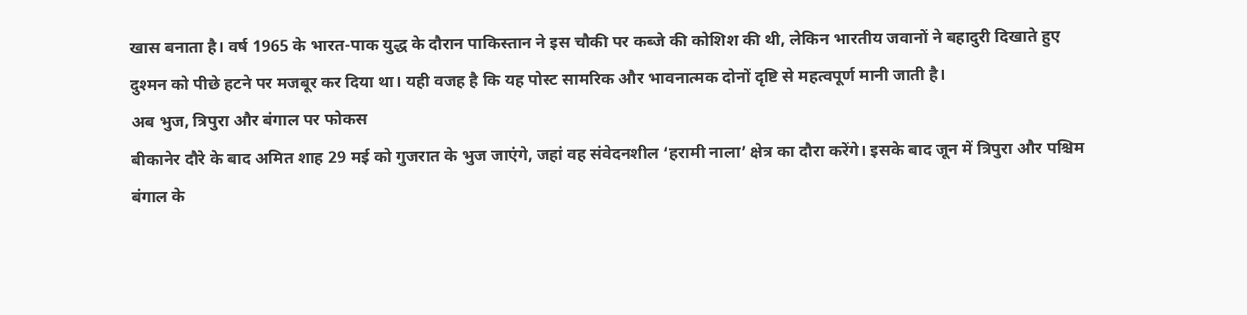खास बनाता है। वर्ष 1965 के भारत-पाक युद्ध के दौरान पाकिस्तान ने इस चौकी पर कब्जे की कोशिश की थी, लेकिन भारतीय जवानों ने बहादुरी दिखाते हुए दुश्मन को पीछे हटने पर मजबूर कर दिया था। यही वजह है कि यह पोस्ट सामरिक और भावनात्मक दोनों दृष्टि से महत्वपूर्ण मानी जाती है।
अब भुज, त्रिपुरा और बंगाल पर फोकस
बीकानेर दौरे के बाद अमित शाह 29 मई को गुजरात के भुज जाएंगे, जहां वह संवेदनशील ‘हरामी नाला’ क्षेत्र का दौरा करेंगे। इसके बाद जून में त्रिपुरा और पश्चिम बंगाल के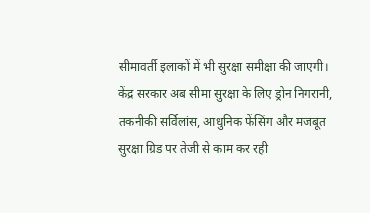सीमावर्ती इलाकों में भी सुरक्षा समीक्षा की जाएगी।
केंद्र सरकार अब सीमा सुरक्षा के लिए ड्रोन निगरानी, तकनीकी सर्विलांस, आधुनिक फेंसिंग और मजबूत सुरक्षा ग्रिड पर तेजी से काम कर रही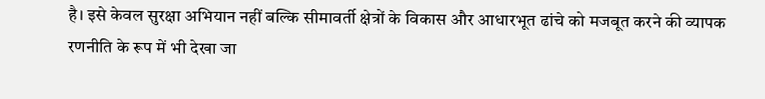है। इसे केवल सुरक्षा अभियान नहीं बल्कि सीमावर्ती क्षेत्रों के विकास और आधारभूत ढांचे को मजबूत करने की व्यापक रणनीति के रूप में भी देखा जा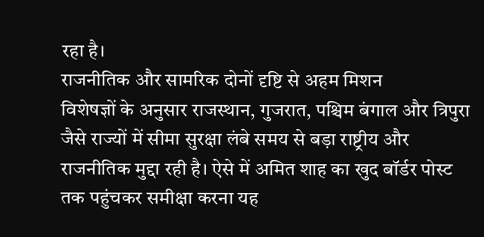रहा है।
राजनीतिक और सामरिक दोनों दृष्टि से अहम मिशन
विशेषज्ञों के अनुसार राजस्थान, गुजरात, पश्चिम बंगाल और त्रिपुरा जैसे राज्यों में सीमा सुरक्षा लंबे समय से बड़ा राष्ट्रीय और राजनीतिक मुद्दा रही है। ऐसे में अमित शाह का खुद बॉर्डर पोस्ट तक पहुंचकर समीक्षा करना यह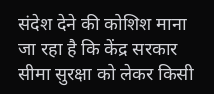संदेश देने की कोशिश माना जा रहा है कि केंद्र सरकार सीमा सुरक्षा को लेकर किसी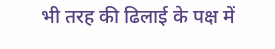भी तरह की ढिलाई के पक्ष में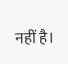नहीं है।